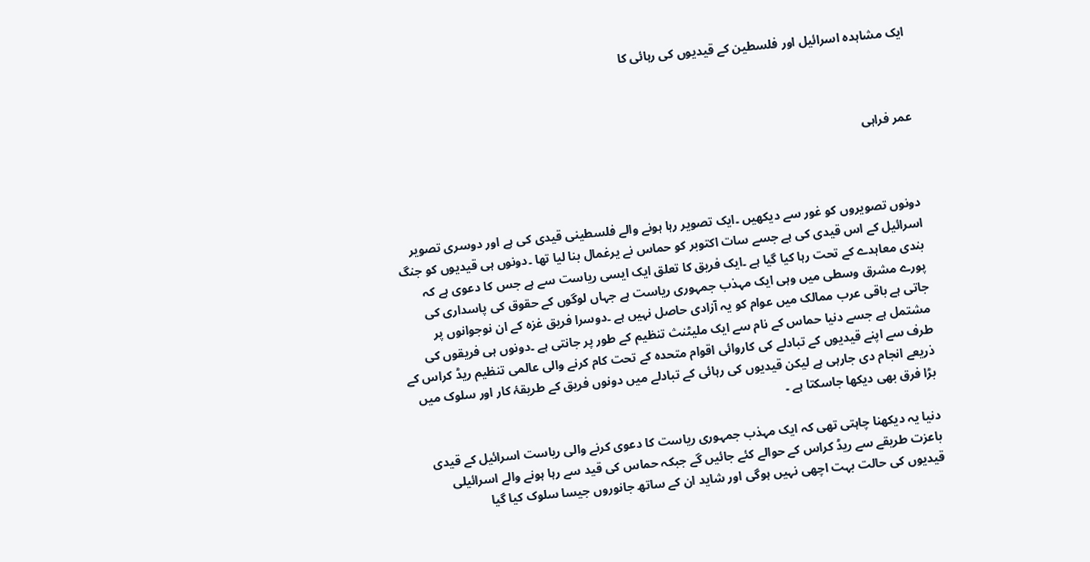ایک مشاہدہ اسرائیل اور فلسطین کے قیدیوں کی رہائی کا



عمر فراہی



دونوں تصویروں کو غور سے دیکھیں ۔ایک تصویر رہا ہونے والے فلسطینی قیدی کی ہے اور دوسری تصویر اسرائیل کے اس قیدی کی ہے جسے سات اکتوبر کو حماس نے یرغمال بنا لیا تھا ۔دونوں ہی قیدیوں کو جنگ بندی معاہدے کے تحت رہا کیا گیا ہے ۔ایک فریق کا تعلق ایک ایسی ریاست سے ہے جس کا دعوی ہے کہ پورے مشرق وسطی میں وہی ایک مہذب جمہوری ریاست ہے جہاں لوگوں کے حقوق کی پاسداری کی جاتی ہے باقی عرب ممالک میں عوام کو یہ آزادی حاصل نہیں ہے ۔دوسرا فریق غزہ کے ان نوجوانوں پر مشتمل ہے جسے دنیا حماس کے نام سے ایک ملیٹنث تنظیم کے طور پر جانتی ہے ۔دونوں ہی فریقوں کی طرف سے اپنے قیدیوں کے تبادلے کی کاروائی اقوام متحدہ کے تحت کام کرنے والی عالمی تنظیم ریڈ کراس کے ذریعے انجام دی جارہی ہے لیکن قیدیوں کی رہائی کے تبادلے میں دونوں فریق کے طریقۂ کار اور سلوک میں بڑا فرق بھی دیکھا جاسکتا ہے ۔

دنیا یہ دیکھنا چاہتی تھی کہ ایک مہذب جمہوری ریاست کا دعوی کرنے والی ریاست اسرائیل کے قیدی باعزت طریقے سے ریڈ کراس کے حوالے کئے جائیں گے جبکہ حماس کی قید سے رہا ہونے والے اسرائیلی قیدیوں کی حالت بہت اچھی نہیں ہوگی اور شاید ان کے ساتھ جانوروں جیسا سلوک کیا گیا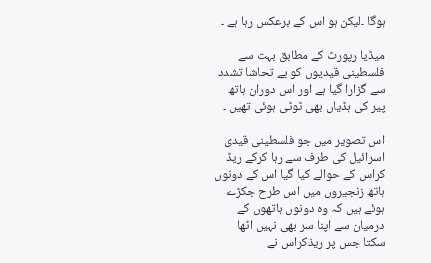ہوگا ۔لیکن ہو اس کے برعکس رہا ہے ۔

میڈیا رپورٹ کے مطابق بہت سے فلسطینی قیدیوں کو بے تحاشا تشدد سے گزارا گیا ہے اور اس دوران ہاتھ پیر کی ہڈیاں بھی ٹوٹی ہوئی تھیں ۔

اس تصویر میں جو فلسطینی قیدی اسرائیل کی طرف سے رہا کرکے ریڈ کراس کے حوالے کیا گیا اس کے دونوں ہاتھ زنجیروں میں اس طرح جکڑے ہوئے ہیں کہ وہ دونوں ہاتھوں کے درمیان سے اپنا سر بھی نہیں اٹھا سکتا جس پر ریذکراس نے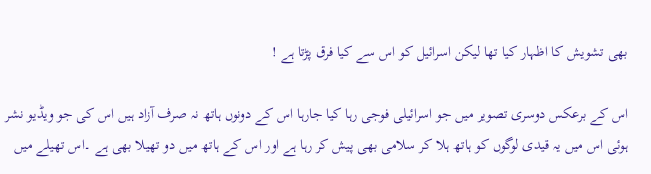بھی تشویش کا اظہار کیا تھا لیکن اسرائیل کو اس سے کیا فرق پڑتا ہے !

اس کے برعکس دوسری تصویر میں جو اسرائیلی فوجی رہا کیا جارہا اس کے دونوں ہاتھ نہ صرف آزاد ہیں اس کی جو ویڈیو نشر ہوئی اس میں یہ قیدی لوگوں کو ہاتھ ہلا کر سلامی بھی پیش کر رہا ہے اور اس کے ہاتھ میں دو تھیلا بھی ہے ۔اس تھیلے میں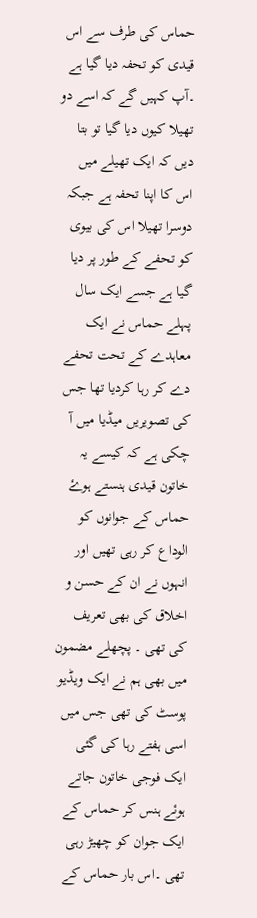حماس کی طرف سے اس قیدی کو تحفہ دیا گیا ہے ۔آپ کہیں گے کہ اسے دو تھیلا کیوں دیا گیا تو بتا دیں کہ ایک تھیلے میں اس کا اپنا تحفہ ہے جبکہ دوسرا تھیلا اس کی بیوی کو تحفے کے طور پر دیا گیا ہے جسے ایک سال پہلے حماس نے ایک معاہدے کے تحت تحفے دے کر رہا کردیا تھا جس کی تصویریں میڈیا میں آ چکی ہے کہ کیسے یہ خاتون قیدی ہنستے ہوۓ حماس کے جوانوں کو الوداع کر رہی تھیں اور انہوں نے ان کے حسن و اخلاق کی بھی تعریف کی تھی ۔ پچھلے مضمون میں بھی ہم نے ایک ویڈیو پوسٹ کی تھی جس میں اسی ہفتے رہا کی گئی ایک فوجی خاتون جاتے ہوئے ہنس کر حماس کے ایک جوان کو چھیڑ رہی تھی ۔اس بار حماس کے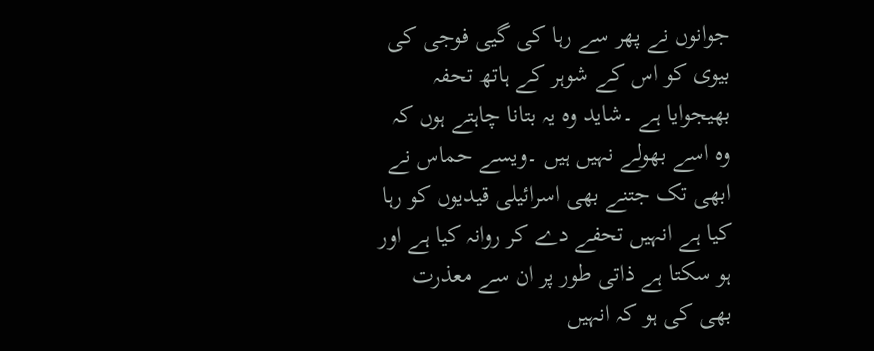جوانوں نے پھر سے رہا کی گیی فوجی کی بیوی کو اس کے شوہر کے ہاتھ تحفہ بھیجوایا ہے ۔شاید وہ یہ بتانا چاہتے ہوں کہ وہ اسے بھولے نہیں ہیں ۔ویسے حماس نے ابھی تک جتنے بھی اسرائیلی قیدیوں کو رہا کیا ہے انہیں تحفے دے کر روانہ کیا ہے اور ہو سکتا ہے ذاتی طور پر ان سے معذرت بھی کی ہو کہ انہیں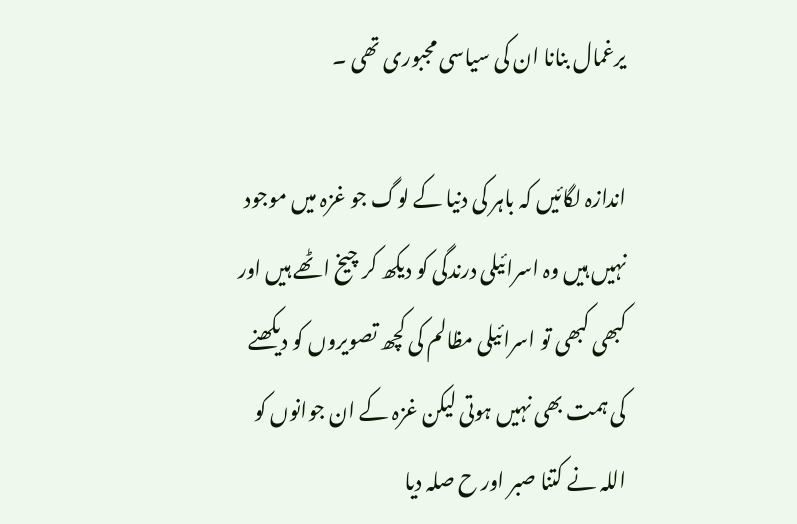یرغمال بنانا ان کی سیاسی مجبوری تھی ۔

اندازہ لگائیں کہ باہر کی دنیا کے لوگ جو غزہ میں موجود نہیں ہیں وہ اسرائیلی درندگی کو دیکھ کر چیخ اٹھے ہیں اور کبھی کبھی تو اسرائیلی مظالم کی کچھ تصویروں کو دیکھنے کی ہمت بھی نہیں ہوتی لیکن غزہ کے ان جوانوں کو اللہ نے کتنا صبر اور ح صلہ دیا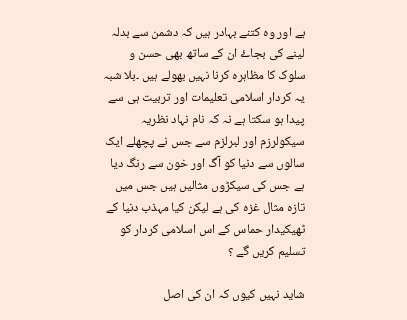ہے اور وہ کتنے بہادر ہیں کہ دشمن‌ سے بدلہ لینے کی بجاۓ ان کے ساتھ بھی حسن و سلوک کا مظاہرہ کرنا نہیں بھولے ہیں ۔بلا‌ شبہ یہ کردار اسلامی تعلیمات اور تربیت ہی سے پیدا ہو سکتا ہے نہ کہ نام نہاد نظریہ سیکولرزم اور لبرلزم سے جس نے پچھلے ایک سالوں سے دنیا کو آگ اور خون سے رنگ دیا ہے جس کی سیکڑوں مثالیں ہیں جس میں تازہ مثال غزہ کی ہے لیکن کیا مہذب دنیا کے ٹھیکیدار حماس کے اس اسلامی کردار کو تسلیم کریں گے ؟

شاید نہیں کیوں کہ ان کی اصل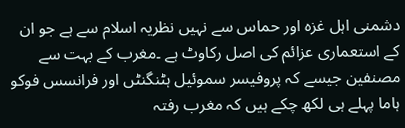دشمنی اہل غزہ اور حماس سے نہیں نظریہ اسلام سے ہے جو ان کے استعماری عزائم کی اصل رکاوٹ ہے ۔مغرب کے بہت سے مصنفین جیسے کہ پروفیسر سموئیل ہٹنگنٹں اور فرانسس فوکو ہاما پہلے ہی لکھ چکے ہیں کہ مغرب رفتہ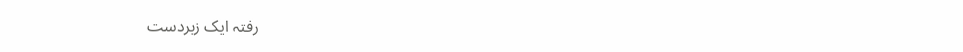رفتہ ایک زبردست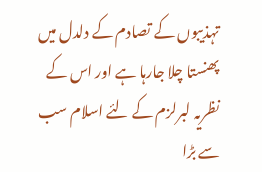تہذیبوں کے تصادم کے دلدل میں پھنستا چلا جارہا ہے اور اس کے نظریہ لبرلزم کے لئے اسلام سب سے بڑا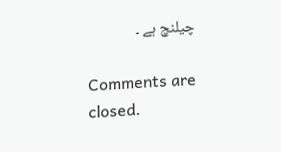چیلنچ ہے ۔

Comments are closed.